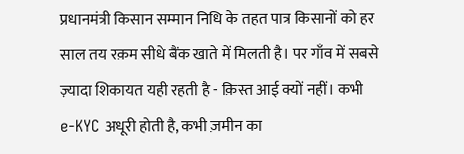प्रधानमंत्री किसान सम्मान निधि के तहत पात्र किसानों को हर साल तय रक़म सीधे बैंक खाते में मिलती है। पर गाँव में सबसे ज़्यादा शिकायत यही रहती है - क़िस्त आई क्यों नहीं। कभी e-KYC अधूरी होती है, कभी ज़मीन का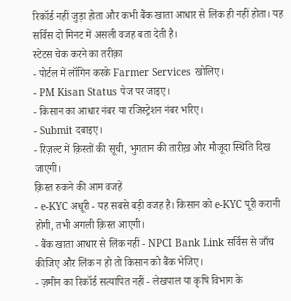रिकॉर्ड नहीं जुड़ा होता और कभी बैंक खाता आधार से लिंक ही नहीं होता। यह सर्विस दो मिनट में असली वजह बता देती है।
स्टेटस चेक करने का तरीक़ा
- पोर्टल में लॉगिन करके Farmer Services खोलिए।
- PM Kisan Status पेज पर जाइए।
- किसान का आधार नंबर या रजिस्ट्रेशन नंबर भरिए।
- Submit दबाइए।
- रिज़ल्ट में क़िस्तों की सूची, भुगतान की तारीख़ और मौजूदा स्थिति दिख जाएगी।
क़िस्त रुकने की आम वजहें
- e-KYC अधूरी - यह सबसे बड़ी वजह है। किसान को e-KYC पूरी करानी होगी, तभी अगली क़िस्त आएगी।
- बैंक खाता आधार से लिंक नहीं - NPCI Bank Link सर्विस से जाँच कीजिए और लिंक न हो तो किसान को बैंक भेजिए।
- ज़मीन का रिकॉर्ड सत्यापित नहीं - लेखपाल या कृषि विभाग के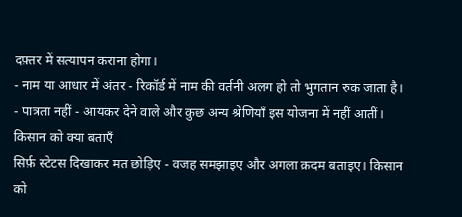दफ़्तर में सत्यापन कराना होगा।
- नाम या आधार में अंतर - रिकॉर्ड में नाम की वर्तनी अलग हो तो भुगतान रुक जाता है।
- पात्रता नहीं - आयकर देने वाले और कुछ अन्य श्रेणियाँ इस योजना में नहीं आतीं।
किसान को क्या बताएँ
सिर्फ़ स्टेटस दिखाकर मत छोड़िए - वजह समझाइए और अगला क़दम बताइए। किसान को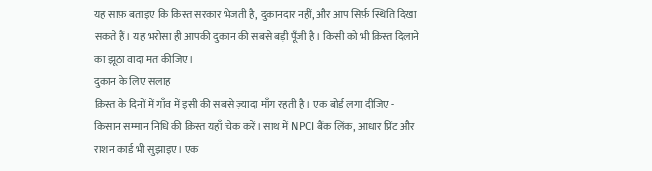यह साफ़ बताइए कि किस्त सरकार भेजती है, दुकानदार नहीं, और आप सिर्फ़ स्थिति दिखा सकते हैं। यह भरोसा ही आपकी दुकान की सबसे बड़ी पूँजी है। किसी को भी क़िस्त दिलाने का झूठा वादा मत कीजिए।
दुकान के लिए सलाह
क़िस्त के दिनों में गाँव में इसी की सबसे ज़्यादा माँग रहती है। एक बोर्ड लगा दीजिए - किसान सम्मान निधि की क़िस्त यहाँ चेक करें। साथ में NPCI बैंक लिंक, आधार प्रिंट और राशन कार्ड भी सुझाइए। एक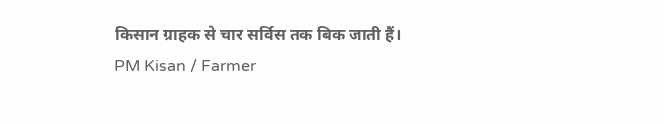किसान ग्राहक से चार सर्विस तक बिक जाती हैं।
PM Kisan / Farmer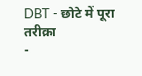DBT - छोटे में पूरा तरीक़ा
-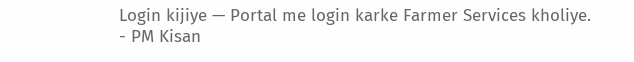Login kijiye — Portal me login karke Farmer Services kholiye.
- PM Kisan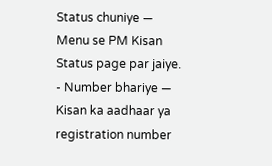Status chuniye — Menu se PM Kisan Status page par jaiye.
- Number bhariye — Kisan ka aadhaar ya registration number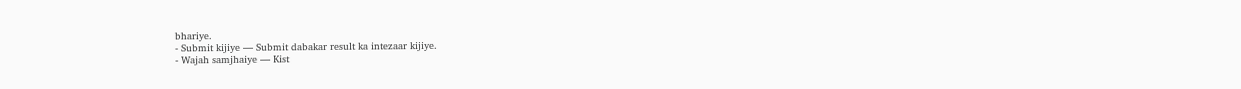bhariye.
- Submit kijiye — Submit dabakar result ka intezaar kijiye.
- Wajah samjhaiye — Kist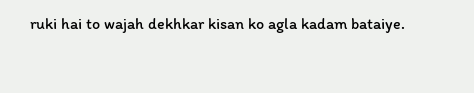ruki hai to wajah dekhkar kisan ko agla kadam bataiye.